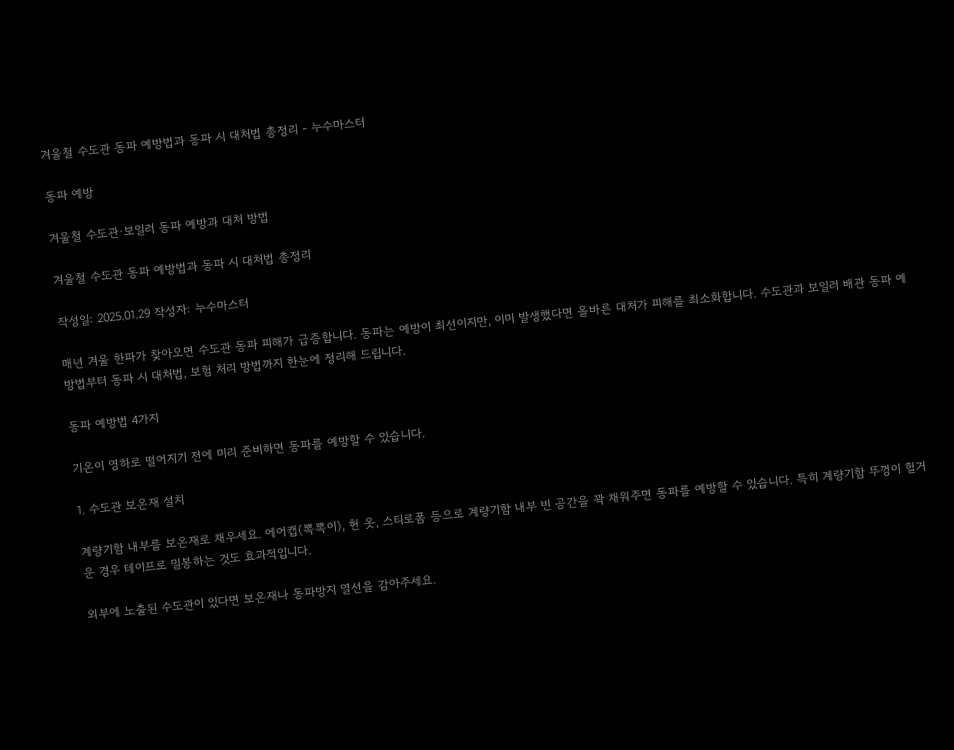겨울철 수도관 동파 예방법과 동파 시 대처법 총정리 - 누수마스터

동파 예방

겨울철 수도관·보일러 동파 예방과 대처 방법

겨울철 수도관 동파 예방법과 동파 시 대처법 총정리

작성일: 2025.01.29 작성자: 누수마스터

매년 겨울 한파가 찾아오면 수도관 동파 피해가 급증합니다. 동파는 예방이 최선이지만, 이미 발생했다면 올바른 대처가 피해를 최소화합니다. 수도관과 보일러 배관 동파 예방법부터 동파 시 대처법, 보험 처리 방법까지 한눈에 정리해 드립니다.

동파 예방법 4가지

기온이 영하로 떨어지기 전에 미리 준비하면 동파를 예방할 수 있습니다.

1. 수도관 보온재 설치

계량기함 내부를 보온재로 채우세요. 에어캡(뽁뽁이), 헌 옷, 스티로폼 등으로 계량기함 내부 빈 공간을 꽉 채워주면 동파를 예방할 수 있습니다. 특히 계량기함 뚜껑이 헐거운 경우 테이프로 밀봉하는 것도 효과적입니다.

외부에 노출된 수도관이 있다면 보온재나 동파방지 열선을 감아주세요.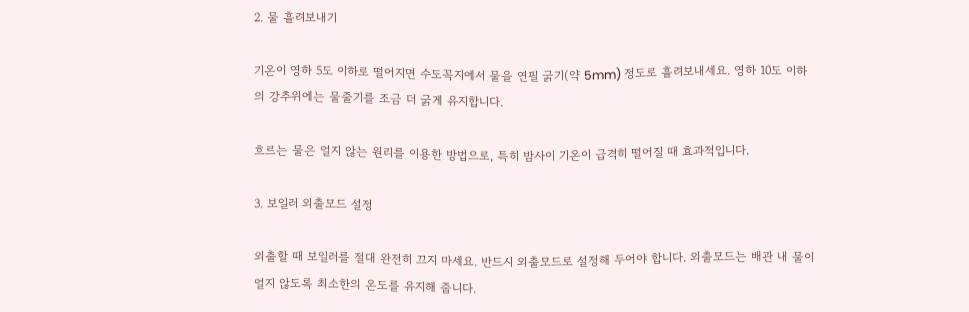2. 물 흘려보내기

기온이 영하 5도 이하로 떨어지면 수도꼭지에서 물을 연필 굵기(약 5mm) 정도로 흘려보내세요. 영하 10도 이하의 강추위에는 물줄기를 조금 더 굵게 유지합니다.

흐르는 물은 얼지 않는 원리를 이용한 방법으로, 특히 밤사이 기온이 급격히 떨어질 때 효과적입니다.

3. 보일러 외출모드 설정

외출할 때 보일러를 절대 완전히 끄지 마세요. 반드시 외출모드로 설정해 두어야 합니다. 외출모드는 배관 내 물이 얼지 않도록 최소한의 온도를 유지해 줍니다.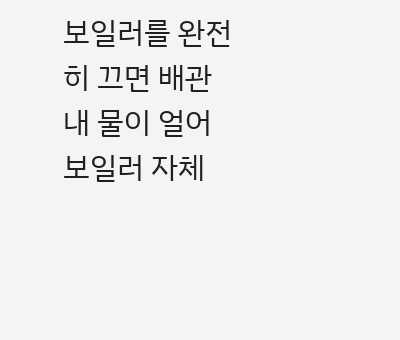보일러를 완전히 끄면 배관 내 물이 얼어 보일러 자체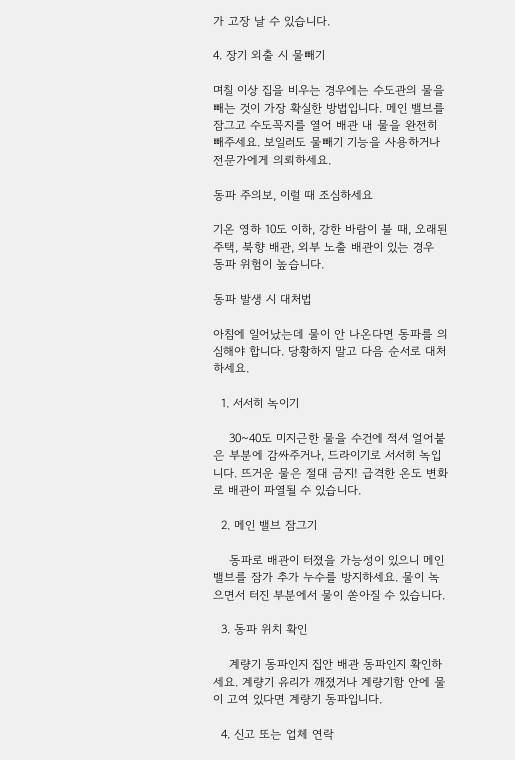가 고장 날 수 있습니다.

4. 장기 외출 시 물빼기

며칠 이상 집을 비우는 경우에는 수도관의 물을 빼는 것이 가장 확실한 방법입니다. 메인 밸브를 잠그고 수도꼭지를 열어 배관 내 물을 완전히 빼주세요. 보일러도 물빼기 기능을 사용하거나 전문가에게 의뢰하세요.

동파 주의보, 이럴 때 조심하세요

기온 영하 10도 이하, 강한 바람이 불 때, 오래된 주택, 북향 배관, 외부 노출 배관이 있는 경우 동파 위험이 높습니다.

동파 발생 시 대처법

아침에 일어났는데 물이 안 나온다면 동파를 의심해야 합니다. 당황하지 말고 다음 순서로 대처하세요.

  1. 서서히 녹이기

    30~40도 미지근한 물을 수건에 적셔 얼어붙은 부분에 감싸주거나, 드라이기로 서서히 녹입니다. 뜨거운 물은 절대 금지! 급격한 온도 변화로 배관이 파열될 수 있습니다.

  2. 메인 밸브 잠그기

    동파로 배관이 터졌을 가능성이 있으니 메인 밸브를 잠가 추가 누수를 방지하세요. 물이 녹으면서 터진 부분에서 물이 쏟아질 수 있습니다.

  3. 동파 위치 확인

    계량기 동파인지 집안 배관 동파인지 확인하세요. 계량기 유리가 깨졌거나 계량기함 안에 물이 고여 있다면 계량기 동파입니다.

  4. 신고 또는 업체 연락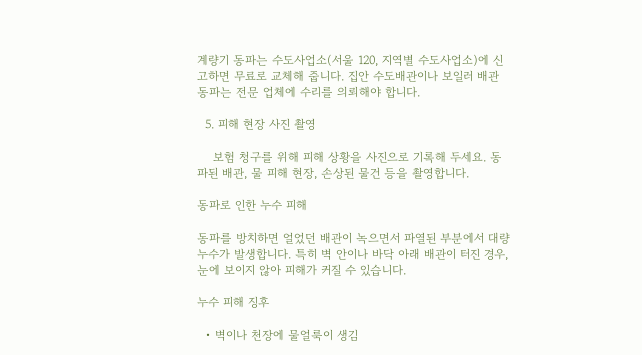계량기 동파는 수도사업소(서울 120, 지역별 수도사업소)에 신고하면 무료로 교체해 줍니다. 집안 수도배관이나 보일러 배관 동파는 전문 업체에 수리를 의뢰해야 합니다.

  5. 피해 현장 사진 촬영

    보험 청구를 위해 피해 상황을 사진으로 기록해 두세요. 동파된 배관, 물 피해 현장, 손상된 물건 등을 촬영합니다.

동파로 인한 누수 피해

동파를 방치하면 얼었던 배관이 녹으면서 파열된 부분에서 대량 누수가 발생합니다. 특히 벽 안이나 바닥 아래 배관이 터진 경우, 눈에 보이지 않아 피해가 커질 수 있습니다.

누수 피해 징후

  • 벽이나 천장에 물얼룩이 생김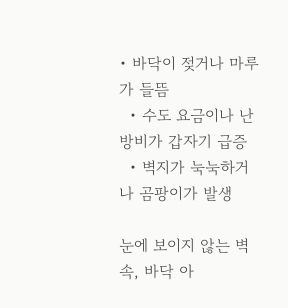• 바닥이 젖거나 마루가 들뜸
  • 수도 요금이나 난방비가 갑자기 급증
  • 벽지가 눅눅하거나 곰팡이가 발생

눈에 보이지 않는 벽 속, 바닥 아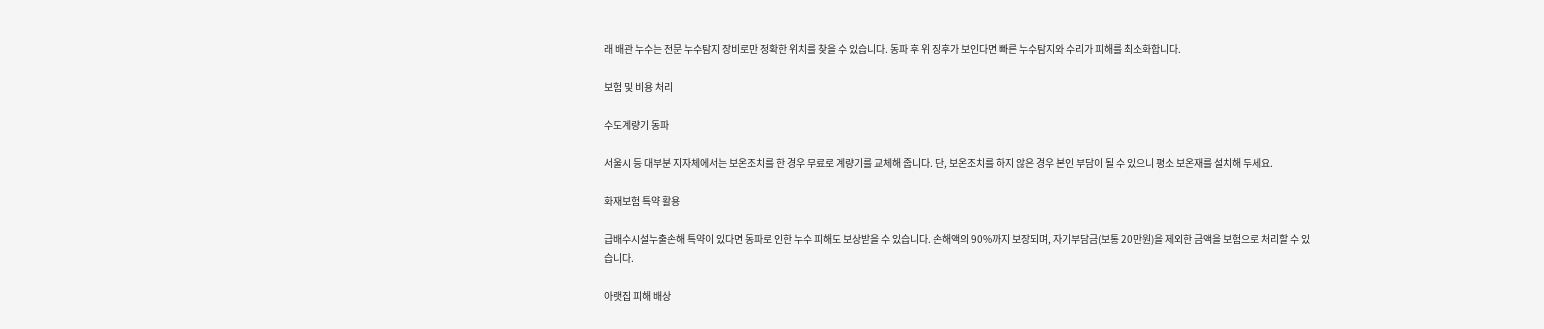래 배관 누수는 전문 누수탐지 장비로만 정확한 위치를 찾을 수 있습니다. 동파 후 위 징후가 보인다면 빠른 누수탐지와 수리가 피해를 최소화합니다.

보험 및 비용 처리

수도계량기 동파

서울시 등 대부분 지자체에서는 보온조치를 한 경우 무료로 계량기를 교체해 줍니다. 단, 보온조치를 하지 않은 경우 본인 부담이 될 수 있으니 평소 보온재를 설치해 두세요.

화재보험 특약 활용

급배수시설누출손해 특약이 있다면 동파로 인한 누수 피해도 보상받을 수 있습니다. 손해액의 90%까지 보장되며, 자기부담금(보통 20만원)을 제외한 금액을 보험으로 처리할 수 있습니다.

아랫집 피해 배상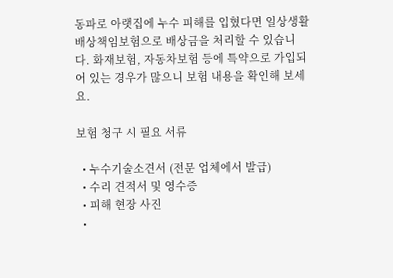동파로 아랫집에 누수 피해를 입혔다면 일상생활배상책임보험으로 배상금을 처리할 수 있습니다. 화재보험, 자동차보험 등에 특약으로 가입되어 있는 경우가 많으니 보험 내용을 확인해 보세요.

보험 청구 시 필요 서류

  • 누수기술소견서 (전문 업체에서 발급)
  • 수리 견적서 및 영수증
  • 피해 현장 사진
  •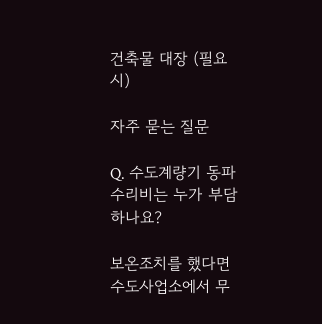건축물 대장 (필요 시)

자주 묻는 질문

Q. 수도계량기 동파 수리비는 누가 부담하나요?

보온조치를 했다면 수도사업소에서 무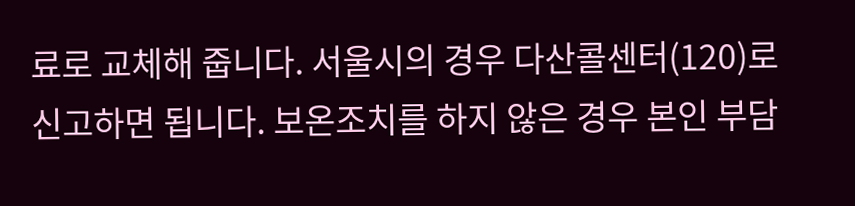료로 교체해 줍니다. 서울시의 경우 다산콜센터(120)로 신고하면 됩니다. 보온조치를 하지 않은 경우 본인 부담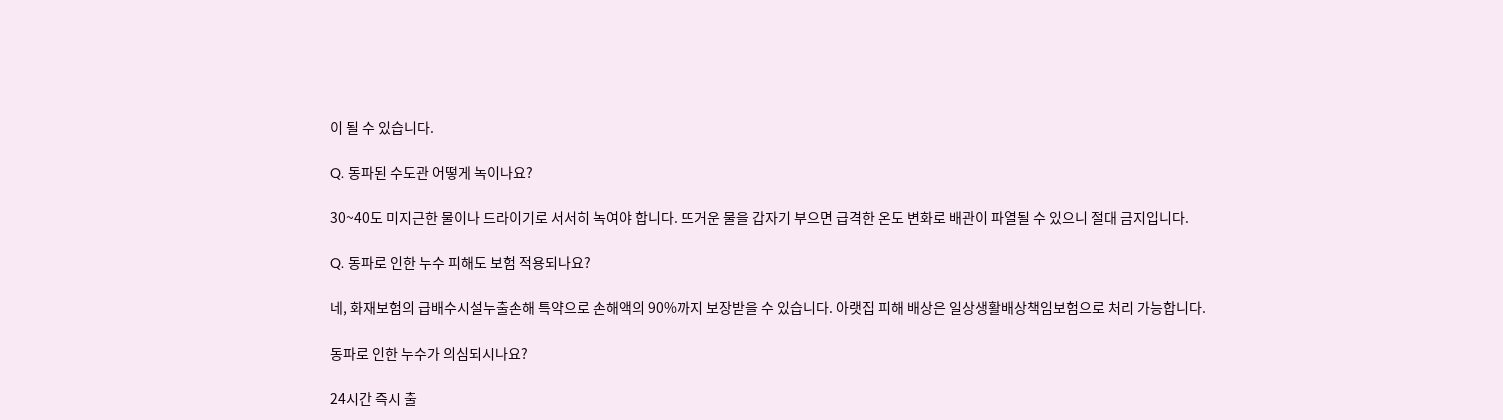이 될 수 있습니다.

Q. 동파된 수도관 어떻게 녹이나요?

30~40도 미지근한 물이나 드라이기로 서서히 녹여야 합니다. 뜨거운 물을 갑자기 부으면 급격한 온도 변화로 배관이 파열될 수 있으니 절대 금지입니다.

Q. 동파로 인한 누수 피해도 보험 적용되나요?

네, 화재보험의 급배수시설누출손해 특약으로 손해액의 90%까지 보장받을 수 있습니다. 아랫집 피해 배상은 일상생활배상책임보험으로 처리 가능합니다.

동파로 인한 누수가 의심되시나요?

24시간 즉시 출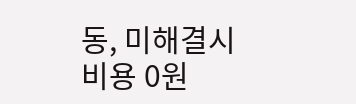동, 미해결시 비용 0원